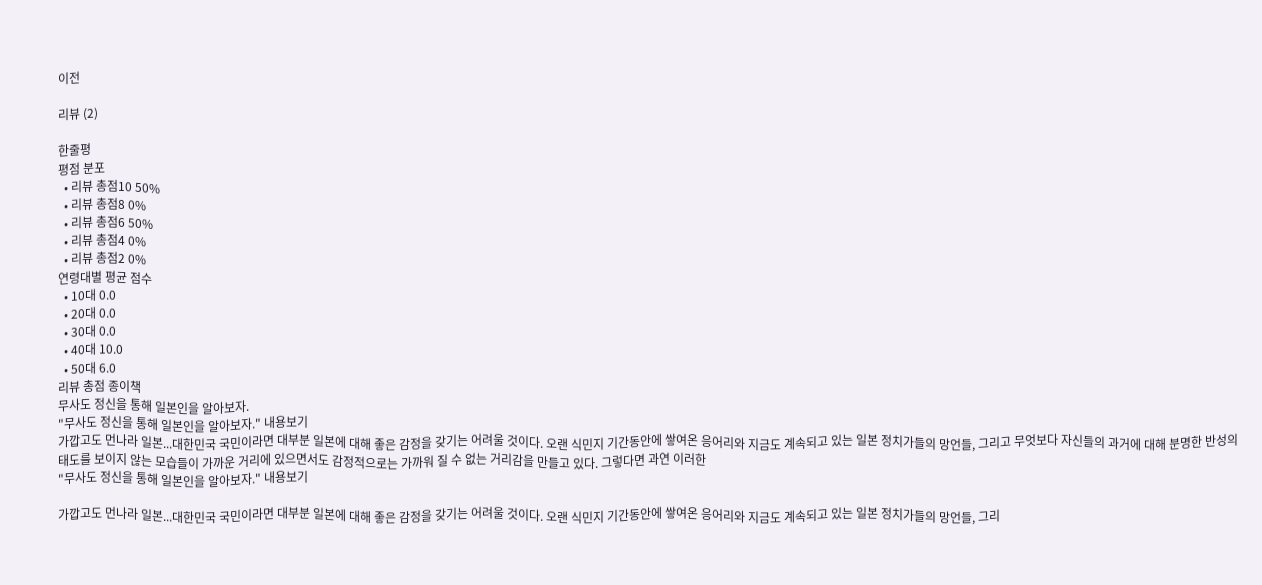이전

리뷰 (2)

한줄평
평점 분포
  • 리뷰 총점10 50%
  • 리뷰 총점8 0%
  • 리뷰 총점6 50%
  • 리뷰 총점4 0%
  • 리뷰 총점2 0%
연령대별 평균 점수
  • 10대 0.0
  • 20대 0.0
  • 30대 0.0
  • 40대 10.0
  • 50대 6.0
리뷰 총점 종이책
무사도 정신을 통해 일본인을 알아보자.
"무사도 정신을 통해 일본인을 알아보자." 내용보기
가깝고도 먼나라 일본...대한민국 국민이라면 대부분 일본에 대해 좋은 감정을 갖기는 어려울 것이다. 오랜 식민지 기간동안에 쌓여온 응어리와 지금도 계속되고 있는 일본 정치가들의 망언들, 그리고 무엇보다 자신들의 과거에 대해 분명한 반성의 태도를 보이지 않는 모습들이 가까운 거리에 있으면서도 감정적으로는 가까워 질 수 없는 거리감을 만들고 있다. 그렇다면 과연 이러한
"무사도 정신을 통해 일본인을 알아보자." 내용보기

가깝고도 먼나라 일본...대한민국 국민이라면 대부분 일본에 대해 좋은 감정을 갖기는 어려울 것이다. 오랜 식민지 기간동안에 쌓여온 응어리와 지금도 계속되고 있는 일본 정치가들의 망언들, 그리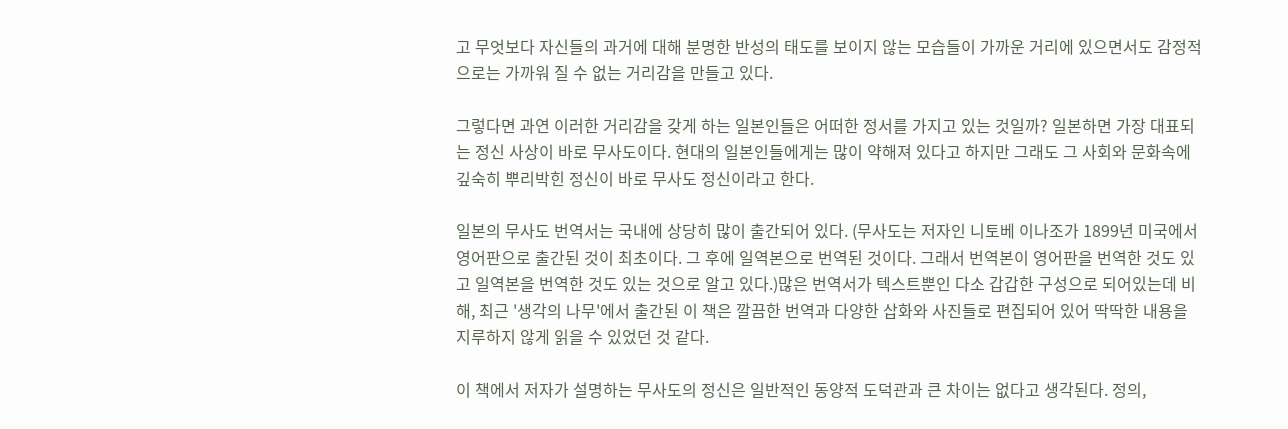고 무엇보다 자신들의 과거에 대해 분명한 반성의 태도를 보이지 않는 모습들이 가까운 거리에 있으면서도 감정적으로는 가까워 질 수 없는 거리감을 만들고 있다.

그렇다면 과연 이러한 거리감을 갖게 하는 일본인들은 어떠한 정서를 가지고 있는 것일까? 일본하면 가장 대표되는 정신 사상이 바로 무사도이다. 현대의 일본인들에게는 많이 약해져 있다고 하지만 그래도 그 사회와 문화속에 깊숙히 뿌리박힌 정신이 바로 무사도 정신이라고 한다.

일본의 무사도 번역서는 국내에 상당히 많이 출간되어 있다. (무사도는 저자인 니토베 이나조가 1899년 미국에서 영어판으로 출간된 것이 최초이다. 그 후에 일역본으로 번역된 것이다. 그래서 번역본이 영어판을 번역한 것도 있고 일역본을 번역한 것도 있는 것으로 알고 있다.)많은 번역서가 텍스트뿐인 다소 갑갑한 구성으로 되어있는데 비해, 최근 '생각의 나무'에서 출간된 이 책은 깔끔한 번역과 다양한 삽화와 사진들로 편집되어 있어 딱딱한 내용을 지루하지 않게 읽을 수 있었던 것 같다.

이 책에서 저자가 설명하는 무사도의 정신은 일반적인 동양적 도덕관과 큰 차이는 없다고 생각된다. 정의,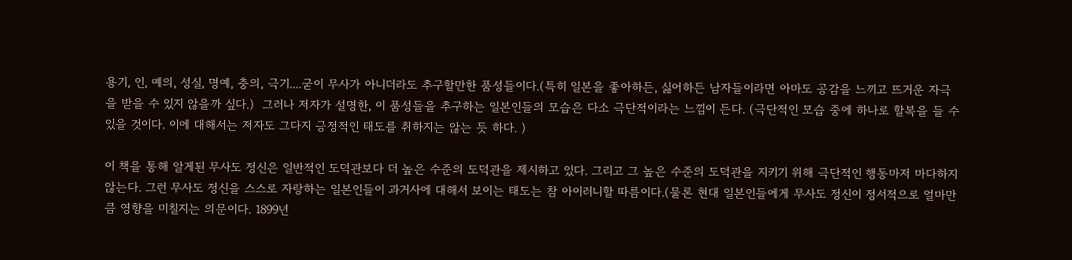용기, 인, 예의, 성실, 명예, 충의, 극기....굳이 무사가 아니더라도 추구할만한 품성들이다.(특히 일본을 좋아하든, 싫어하든 남자들이라면 아마도 공감을 느끼고 뜨거운 자극을 받을 수 있지 않을까 싶다.)  그러나 저자가 설명한, 이 품성들을 추구하는 일본인들의 모습은 다소 극단적이라는 느낌이 든다. (극단적인 모습 중에 하나로 할복을 들 수 있을 것이다. 이에 대해서는 저자도 그다지 긍정적인 태도를 취하지는 않는 듯 하다. )

이 책을 통해 알게된 무사도 정신은 일반적인 도덕관보다 더 높은 수준의 도덕관을 제시하고 있다. 그리고 그 높은 수준의 도덕관을 지키기 위해 극단적인 행동마저 마다하지 않는다. 그런 무사도 정신을 스스로 자랑하는 일본인들이 과거사에 대해서 보이는 태도는 참 아이러니할 따름이다.(물론 현대 일본인들에게 무사도 정신이 정서적으로 얼마만큼 영향을 미칠지는 의문이다. 1899년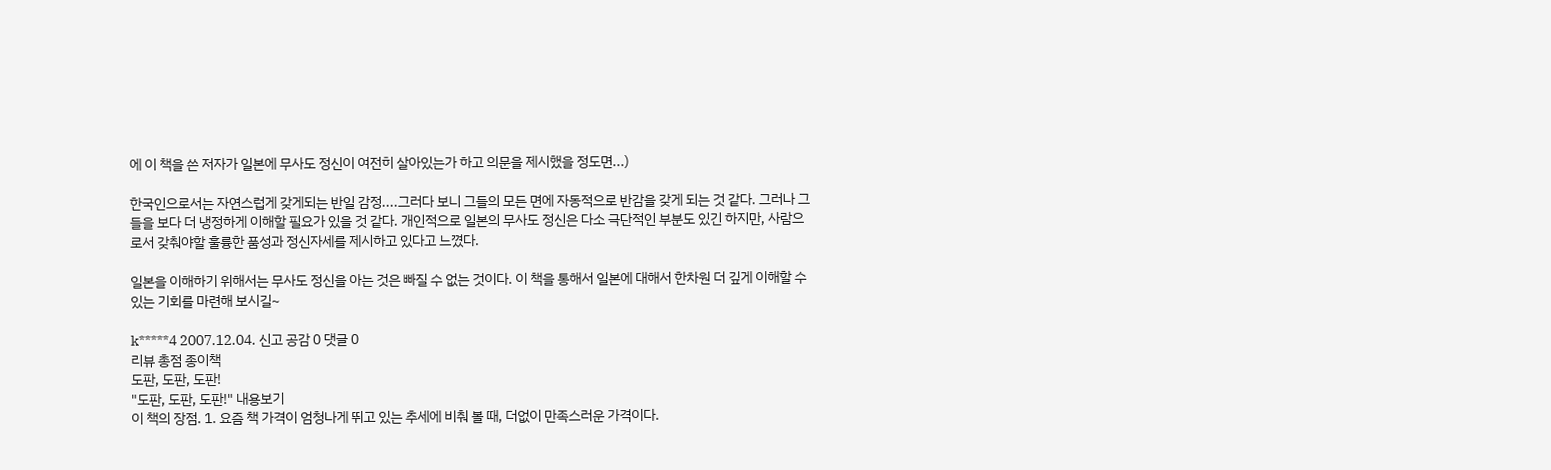에 이 책을 쓴 저자가 일본에 무사도 정신이 여전히 살아있는가 하고 의문을 제시했을 정도면...)

한국인으로서는 자연스럽게 갖게되는 반일 감정....그러다 보니 그들의 모든 면에 자동적으로 반감을 갖게 되는 것 같다. 그러나 그들을 보다 더 냉정하게 이해할 필요가 있을 것 같다. 개인적으로 일본의 무사도 정신은 다소 극단적인 부분도 있긴 하지만, 사람으로서 갖춰야할 훌륭한 품성과 정신자세를 제시하고 있다고 느꼈다.

일본을 이해하기 위해서는 무사도 정신을 아는 것은 빠질 수 없는 것이다. 이 책을 통해서 일본에 대해서 한차원 더 깊게 이해할 수 있는 기회를 마련해 보시길~

k*****4 2007.12.04. 신고 공감 0 댓글 0
리뷰 총점 종이책
도판, 도판, 도판!
"도판, 도판, 도판!" 내용보기
이 책의 장점. 1. 요즘 책 가격이 엄청나게 뛰고 있는 추세에 비춰 볼 때, 더없이 만족스러운 가격이다.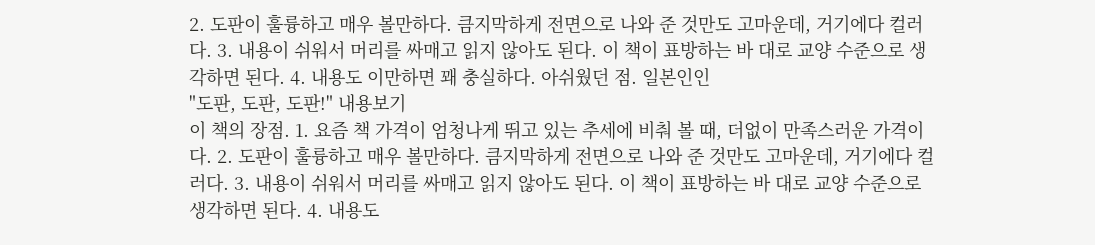2. 도판이 훌륭하고 매우 볼만하다. 큼지막하게 전면으로 나와 준 것만도 고마운데, 거기에다 컬러다. 3. 내용이 쉬워서 머리를 싸매고 읽지 않아도 된다. 이 책이 표방하는 바 대로 교양 수준으로 생각하면 된다. 4. 내용도 이만하면 꽤 충실하다. 아쉬웠던 점. 일본인인
"도판, 도판, 도판!" 내용보기
이 책의 장점. 1. 요즘 책 가격이 엄청나게 뛰고 있는 추세에 비춰 볼 때, 더없이 만족스러운 가격이다. 2. 도판이 훌륭하고 매우 볼만하다. 큼지막하게 전면으로 나와 준 것만도 고마운데, 거기에다 컬러다. 3. 내용이 쉬워서 머리를 싸매고 읽지 않아도 된다. 이 책이 표방하는 바 대로 교양 수준으로 생각하면 된다. 4. 내용도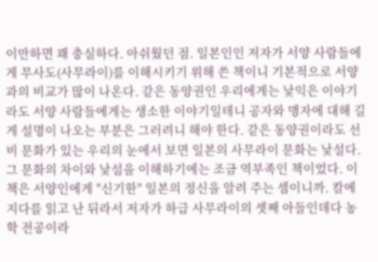이만하면 꽤 충실하다. 아쉬웠던 점. 일본인인 저자가 서양 사람들에게 무사도(사무라이)를 이해시키기 위해 쓴 책이니 기본적으로 서양과의 비교가 많이 나온다. 같은 동양권인 우리에게는 낯익은 이야기라도 서양 사람들에게는 생소한 이야기일테니 공자와 맹자에 대해 길게 설명이 나오는 부분은 그러려니 해야 한다. 같은 동양권이라도 선비 문화가 있는 우리의 눈에서 보면 일본의 사무라이 문화는 낯설다. 그 문화의 차이와 낯섬을 이해하기에는 조금 역부족인 책이었다. 이 책은 서양인에게 "신기한" 일본의 정신을 알려 주는 셈이니까. 칼에 지다를 읽고 난 뒤라서 저자가 하급 사무라이의 셋째 아들인데다 농학 전공이라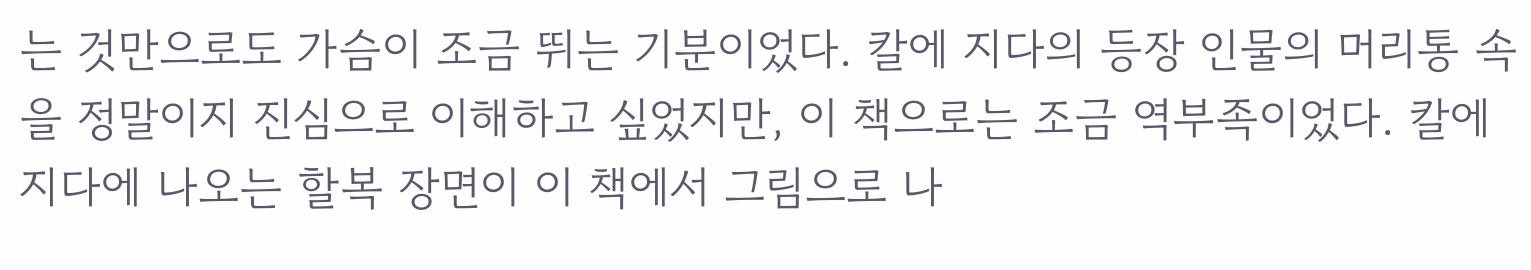는 것만으로도 가슴이 조금 뛰는 기분이었다. 칼에 지다의 등장 인물의 머리통 속을 정말이지 진심으로 이해하고 싶었지만, 이 책으로는 조금 역부족이었다. 칼에 지다에 나오는 할복 장면이 이 책에서 그림으로 나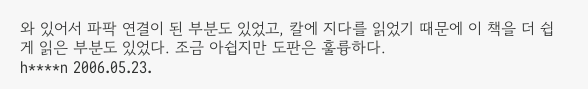와 있어서 파팍 연결이 된 부분도 있었고, 칼에 지다를 읽었기 때문에 이 책을 더 쉽게 읽은 부분도 있었다. 조금 아쉽지만 도판은 훌륭하다.
h****n 2006.05.23.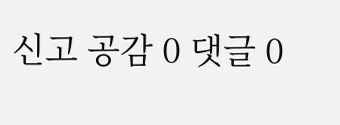신고 공감 0 댓글 0